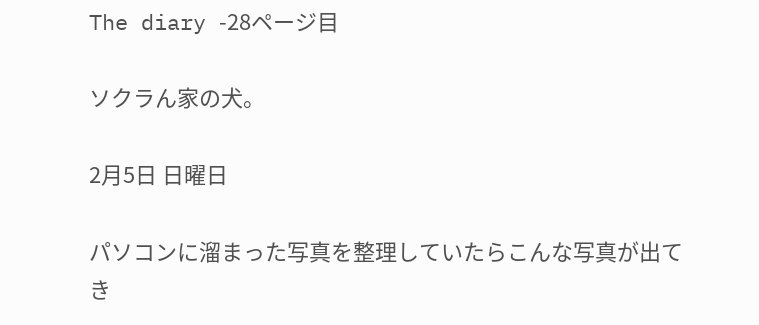The diary -28ページ目

ソクラん家の犬。

2月5日 日曜日

パソコンに溜まった写真を整理していたらこんな写真が出てき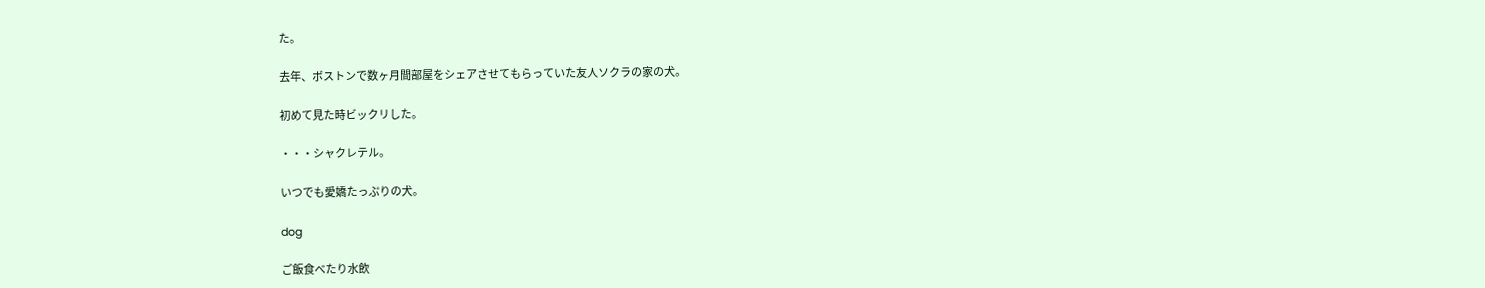た。

去年、ボストンで数ヶ月間部屋をシェアさせてもらっていた友人ソクラの家の犬。

初めて見た時ビックリした。

・・・シャクレテル。

いつでも愛嬌たっぷりの犬。

dog

ご飯食べたり水飲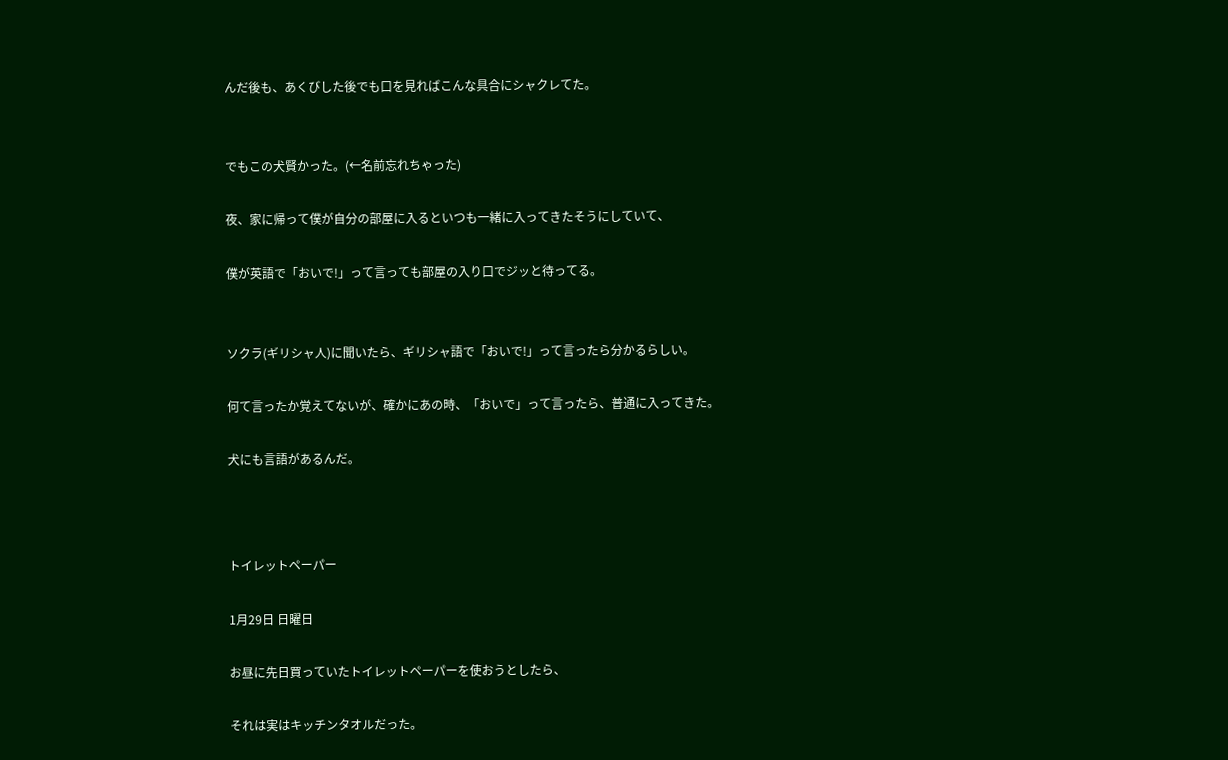んだ後も、あくびした後でも口を見ればこんな具合にシャクレてた。


でもこの犬賢かった。(←名前忘れちゃった)

夜、家に帰って僕が自分の部屋に入るといつも一緒に入ってきたそうにしていて、

僕が英語で「おいで!」って言っても部屋の入り口でジッと待ってる。


ソクラ(ギリシャ人)に聞いたら、ギリシャ語で「おいで!」って言ったら分かるらしい。

何て言ったか覚えてないが、確かにあの時、「おいで」って言ったら、普通に入ってきた。

犬にも言語があるんだ。



トイレットペーパー

1月29日 日曜日

お昼に先日買っていたトイレットペーパーを使おうとしたら、

それは実はキッチンタオルだった。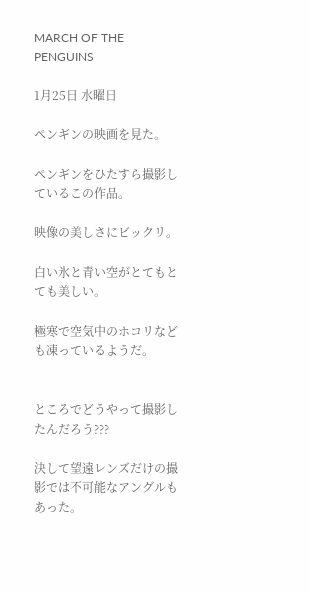MARCH OF THE PENGUINS

1月25日 水曜日

ペンギンの映画を見た。

ペンギンをひたすら撮影しているこの作品。

映像の美しさにビックリ。

白い氷と青い空がとてもとても美しい。

極寒で空気中のホコリなども凍っているようだ。


ところでどうやって撮影したんだろう???

決して望遠レンズだけの撮影では不可能なアングルもあった。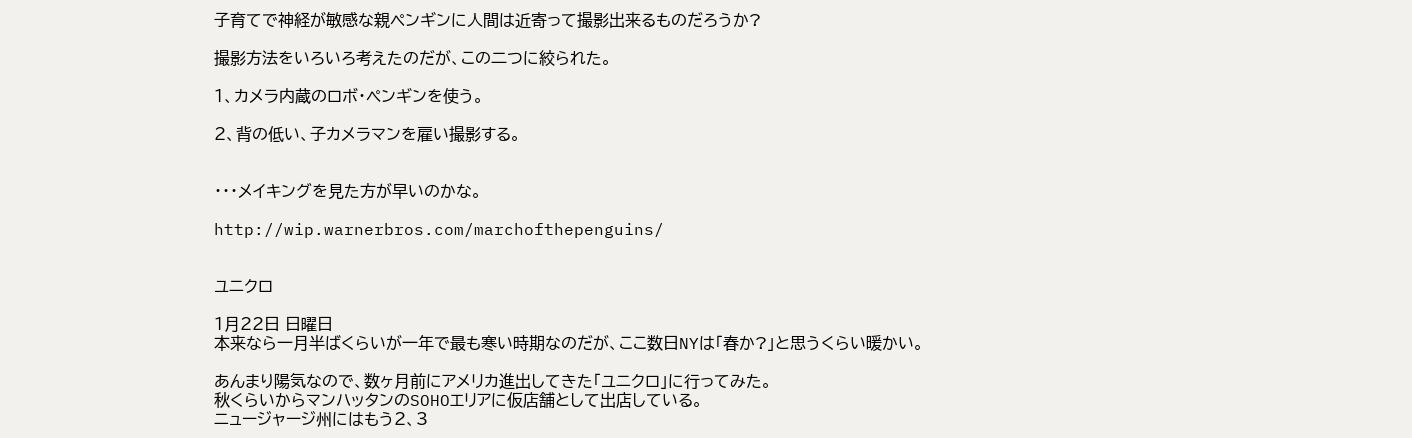子育てで神経が敏感な親ペンギンに人間は近寄って撮影出来るものだろうか?

撮影方法をいろいろ考えたのだが、この二つに絞られた。

1、カメラ内蔵のロボ・ペンギンを使う。

2、背の低い、子カメラマンを雇い撮影する。


・・・メイキングを見た方が早いのかな。

http://wip.warnerbros.com/marchofthepenguins/


ユニクロ

1月22日 日曜日
本来なら一月半ばくらいが一年で最も寒い時期なのだが、ここ数日NYは「春か?」と思うくらい暖かい。

あんまり陽気なので、数ヶ月前にアメリカ進出してきた「ユニクロ」に行ってみた。
秋くらいからマンハッタンのSOHOエリアに仮店舗として出店している。
ニュージャージ州にはもう2、3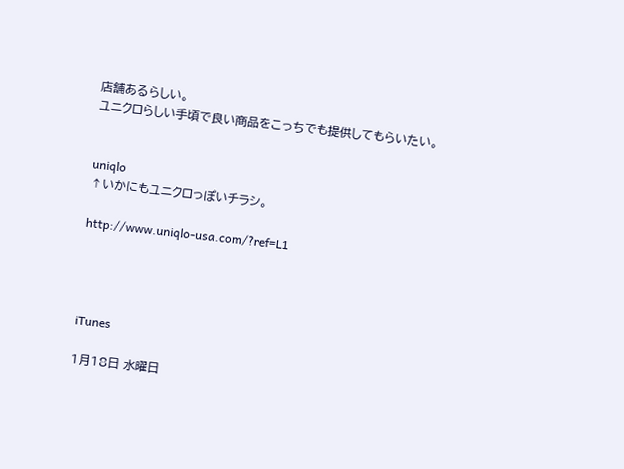店舗あるらしい。
ユニクロらしい手頃で良い商品をこっちでも提供してもらいたい。


uniqlo
↑いかにもユニクロっぽいチラシ。

http://www.uniqlo-usa.com/?ref=L1




iTunes

1月18日 水曜日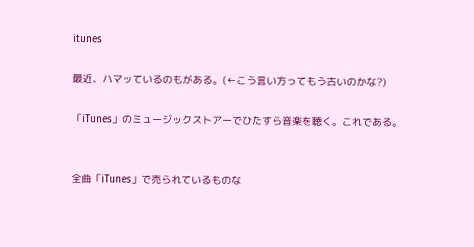itunes

最近、ハマッているのもがある。(←こう言い方ってもう古いのかな?)

「iTunes」のミュージックストアーでひたすら音楽を聴く。これである。


全曲「iTunes」で売られているものな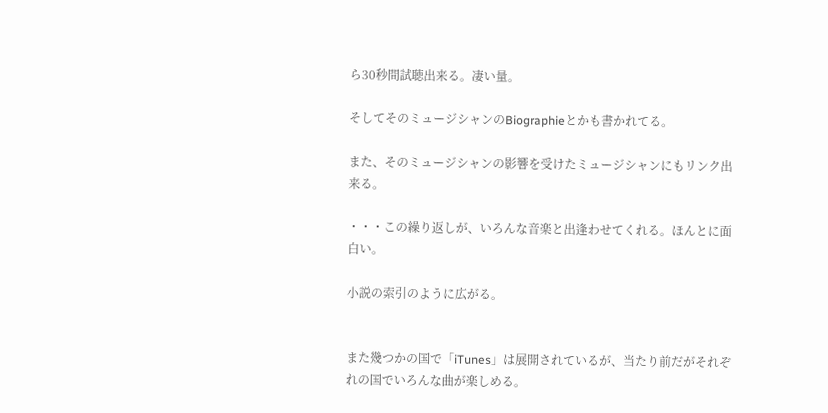ら30秒間試聴出来る。凄い量。

そしてそのミュージシャンのBiographieとかも書かれてる。

また、そのミュージシャンの影響を受けたミュージシャンにもリンク出来る。

・・・この繰り返しが、いろんな音楽と出逢わせてくれる。ほんとに面白い。

小説の索引のように広がる。


また幾つかの国で「iTunes」は展開されているが、当たり前だがそれぞれの国でいろんな曲が楽しめる。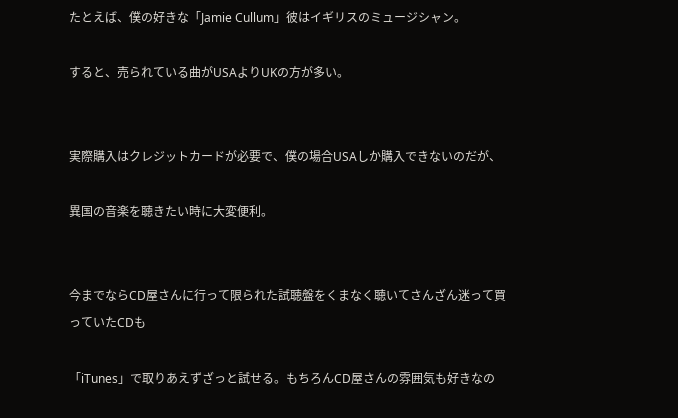たとえば、僕の好きな「Jamie Cullum」彼はイギリスのミュージシャン。

すると、売られている曲がUSAよりUKの方が多い。


実際購入はクレジットカードが必要で、僕の場合USAしか購入できないのだが、

異国の音楽を聴きたい時に大変便利。


今までならCD屋さんに行って限られた試聴盤をくまなく聴いてさんざん迷って買っていたCDも

「iTunes」で取りあえずざっと試せる。もちろんCD屋さんの雰囲気も好きなの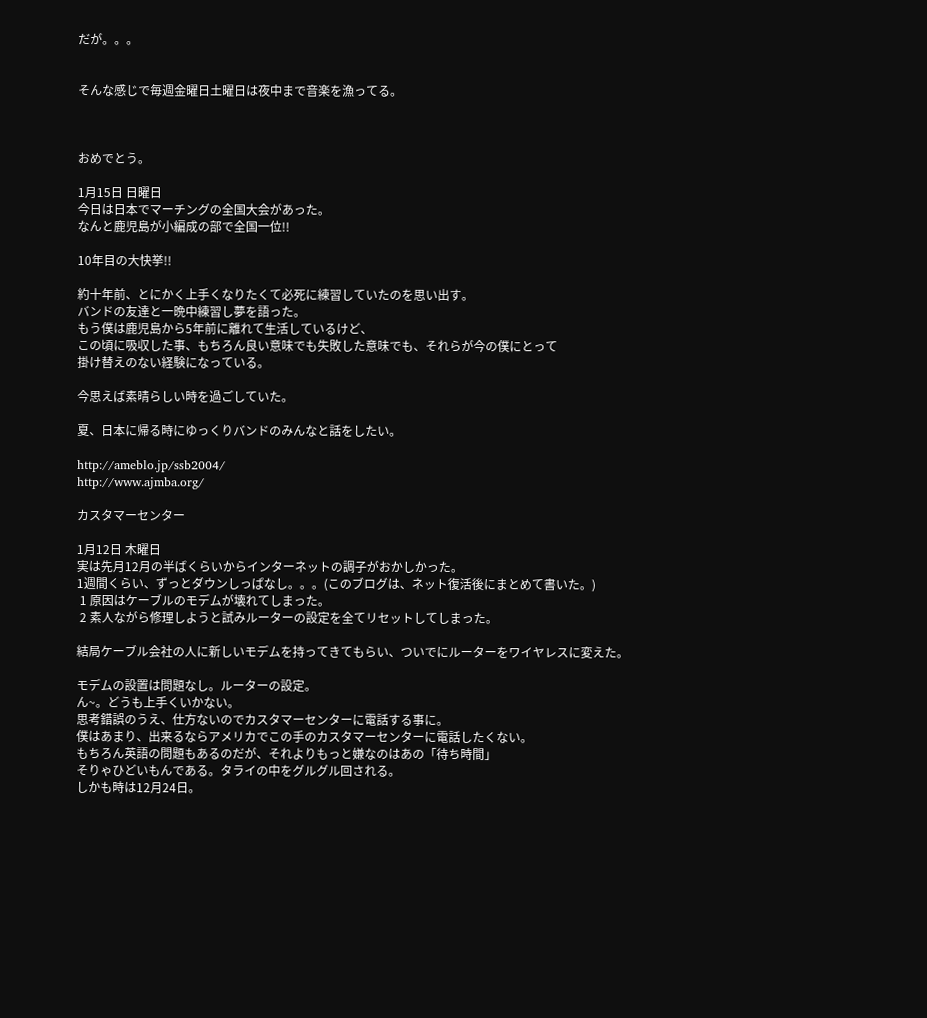だが。。。


そんな感じで毎週金曜日土曜日は夜中まで音楽を漁ってる。



おめでとう。

1月15日 日曜日
今日は日本でマーチングの全国大会があった。
なんと鹿児島が小編成の部で全国一位!!

10年目の大快挙!!

約十年前、とにかく上手くなりたくて必死に練習していたのを思い出す。
バンドの友達と一晩中練習し夢を語った。
もう僕は鹿児島から5年前に離れて生活しているけど、
この頃に吸収した事、もちろん良い意味でも失敗した意味でも、それらが今の僕にとって
掛け替えのない経験になっている。

今思えば素晴らしい時を過ごしていた。

夏、日本に帰る時にゆっくりバンドのみんなと話をしたい。

http://ameblo.jp/ssb2004/
http://www.ajmba.org/

カスタマーセンター

1月12日 木曜日
実は先月12月の半ばくらいからインターネットの調子がおかしかった。
1週間くらい、ずっとダウンしっぱなし。。。(このブログは、ネット復活後にまとめて書いた。)
 1 原因はケーブルのモデムが壊れてしまった。
 2 素人ながら修理しようと試みルーターの設定を全てリセットしてしまった。

結局ケーブル会社の人に新しいモデムを持ってきてもらい、ついでにルーターをワイヤレスに変えた。

モデムの設置は問題なし。ルーターの設定。
ん~。どうも上手くいかない。
思考錯誤のうえ、仕方ないのでカスタマーセンターに電話する事に。
僕はあまり、出来るならアメリカでこの手のカスタマーセンターに電話したくない。
もちろん英語の問題もあるのだが、それよりもっと嫌なのはあの「待ち時間」
そりゃひどいもんである。タライの中をグルグル回される。
しかも時は12月24日。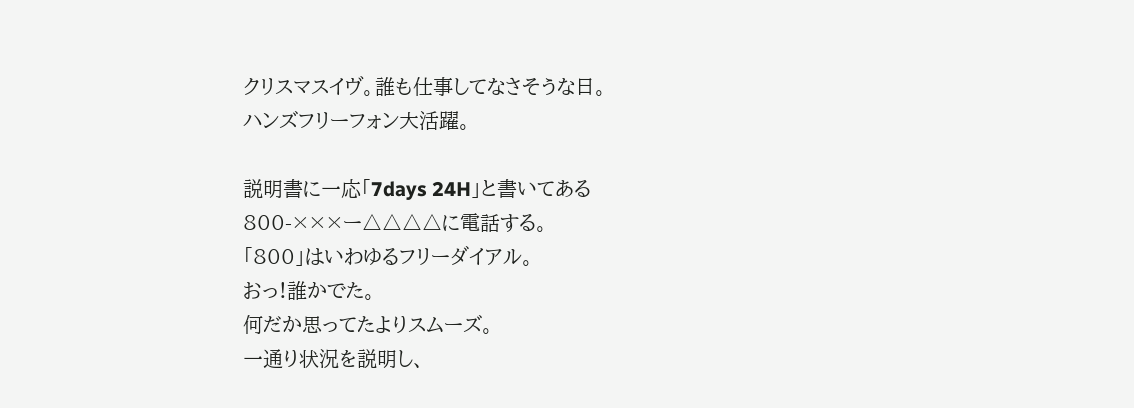クリスマスイヴ。誰も仕事してなさそうな日。
ハンズフリーフォン大活躍。

説明書に一応「7days 24H」と書いてある
800-×××ー△△△△に電話する。
「800」はいわゆるフリーダイアル。
おっ!誰かでた。
何だか思ってたよりスムーズ。
一通り状況を説明し、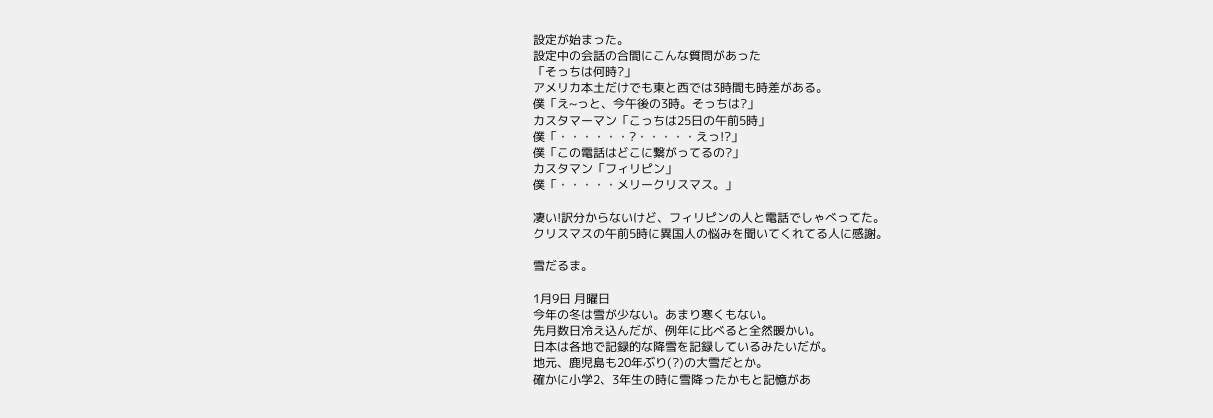設定が始まった。
設定中の会話の合間にこんな質問があった
「そっちは何時?」
アメリカ本土だけでも東と西では3時間も時差がある。
僕「え~っと、今午後の3時。そっちは?」
カスタマーマン「こっちは25日の午前5時」
僕「・・・・・・?・・・・・えっ!?」
僕「この電話はどこに繋がってるの?」
カスタマン「フィリピン」
僕「・・・・・メリークリスマス。」

凄い!訳分からないけど、フィリピンの人と電話でしゃべってた。
クリスマスの午前5時に異国人の悩みを聞いてくれてる人に感謝。

雪だるま。

1月9日 月曜日
今年の冬は雪が少ない。あまり寒くもない。
先月数日冷え込んだが、例年に比べると全然暖かい。
日本は各地で記録的な降雪を記録しているみたいだが。
地元、鹿児島も20年ぶり(?)の大雪だとか。
確かに小学2、3年生の時に雪降ったかもと記憶があ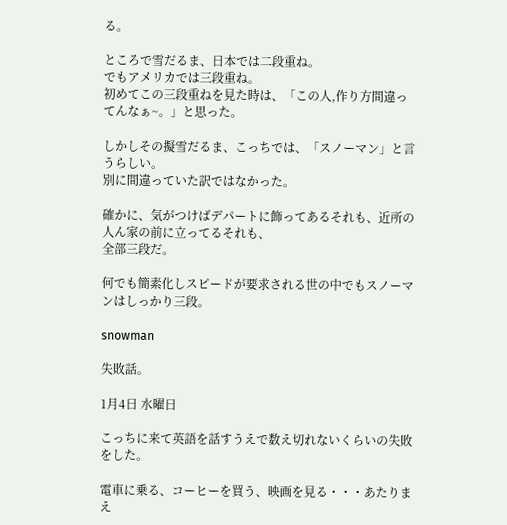る。

ところで雪だるま、日本では二段重ね。
でもアメリカでは三段重ね。
初めてこの三段重ねを見た時は、「この人,作り方間違ってんなぁ~。」と思った。

しかしその擬雪だるま、こっちでは、「スノーマン」と言うらしい。
別に間違っていた訳ではなかった。

確かに、気がつけばデパートに飾ってあるそれも、近所の人ん家の前に立ってるそれも、
全部三段だ。

何でも簡素化しスピードが要求される世の中でもスノーマンはしっかり三段。

snowman

失敗話。

1月4日 水曜日

こっちに来て英語を話すうえで数え切れないくらいの失敗をした。

電車に乗る、コーヒーを買う、映画を見る・・・あたりまえ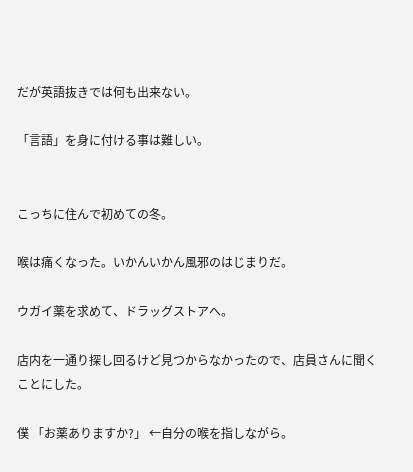だが英語抜きでは何も出来ない。

「言語」を身に付ける事は難しい。


こっちに住んで初めての冬。

喉は痛くなった。いかんいかん風邪のはじまりだ。

ウガイ薬を求めて、ドラッグストアへ。

店内を一通り探し回るけど見つからなかったので、店員さんに聞くことにした。

僕 「お薬ありますか?」 ←自分の喉を指しながら。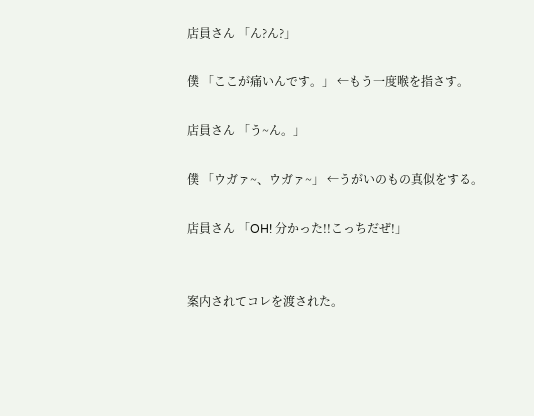店員さん 「ん?ん?」

僕 「ここが痛いんです。」 ←もう一度喉を指さす。

店員さん 「う~ん。」

僕 「ウガァ~、ウガァ~」 ←うがいのもの真似をする。

店員さん 「OH! 分かった!!こっちだぜ!」


案内されてコレを渡された。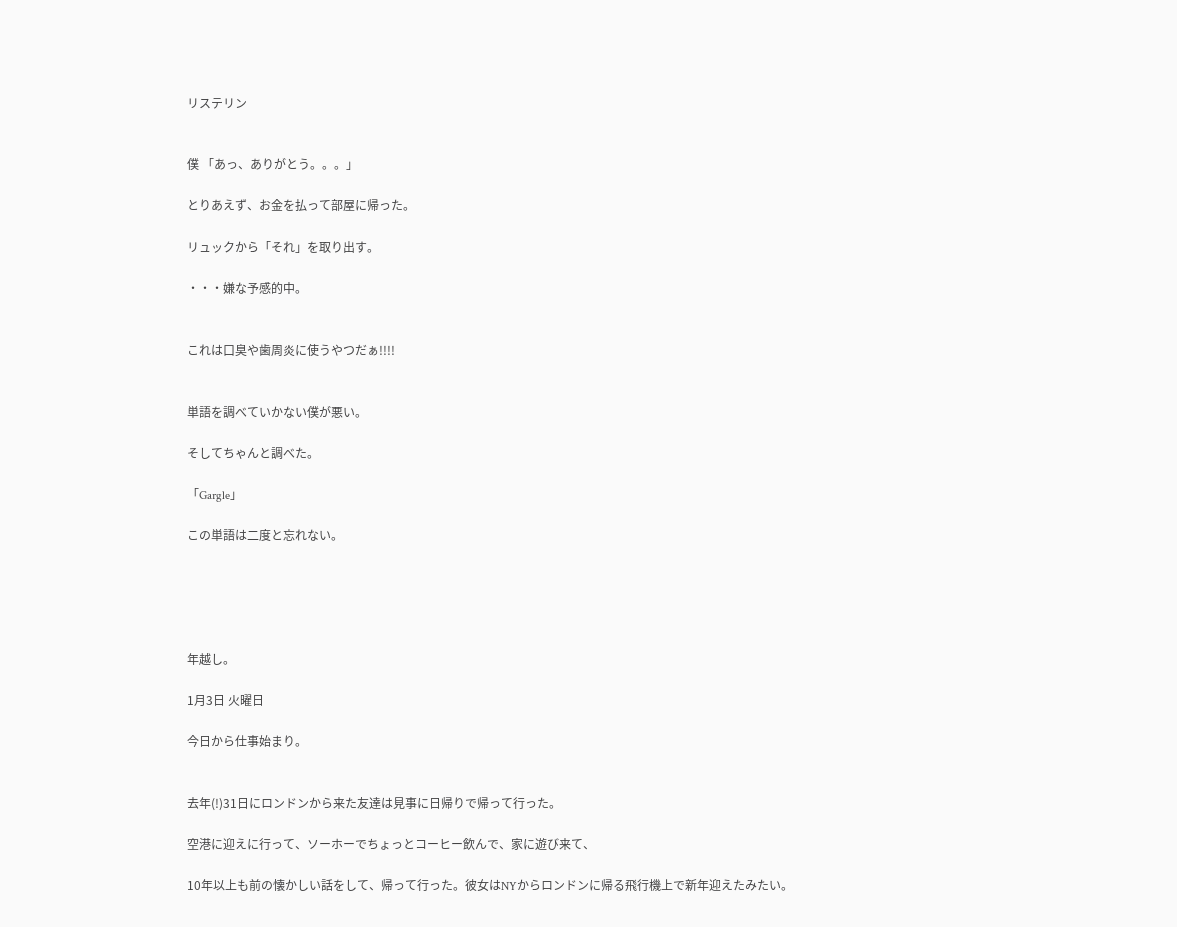リステリン


僕 「あっ、ありがとう。。。」

とりあえず、お金を払って部屋に帰った。

リュックから「それ」を取り出す。

・・・嫌な予感的中。


これは口臭や歯周炎に使うやつだぁ!!!!


単語を調べていかない僕が悪い。

そしてちゃんと調べた。

「Gargle」

この単語は二度と忘れない。





年越し。

1月3日 火曜日

今日から仕事始まり。


去年(!)31日にロンドンから来た友達は見事に日帰りで帰って行った。

空港に迎えに行って、ソーホーでちょっとコーヒー飲んで、家に遊び来て、

10年以上も前の懐かしい話をして、帰って行った。彼女はNYからロンドンに帰る飛行機上で新年迎えたみたい。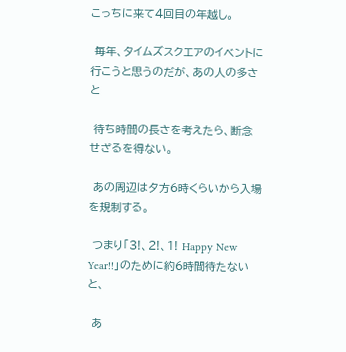こっちに来て4回目の年越し。

 毎年、タイムズスクエアのイベントに行こうと思うのだが、あの人の多さと

 待ち時間の長さを考えたら、断念  せざるを得ない。

 あの周辺は夕方6時くらいから入場を規制する。

 つまり「3!、2!、1! Happy New Year!!」のために約6時間待たないと、

 あ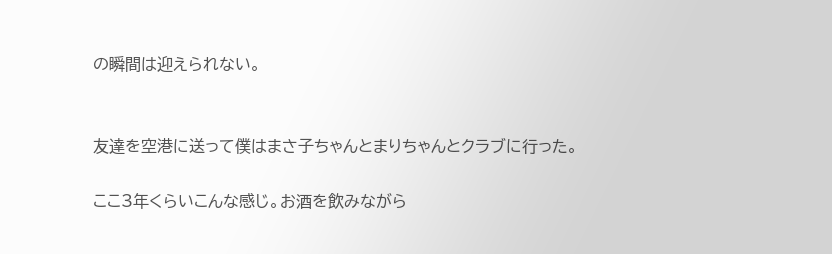の瞬間は迎えられない。


友達を空港に送って僕はまさ子ちゃんとまりちゃんとクラブに行った。

ここ3年くらいこんな感じ。お酒を飲みながら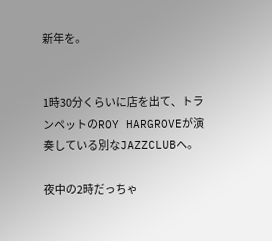新年を。


1時30分くらいに店を出て、トランペットのROY HARGROVEが演奏している別なJAZZCLUBへ。

夜中の2時だっちゃ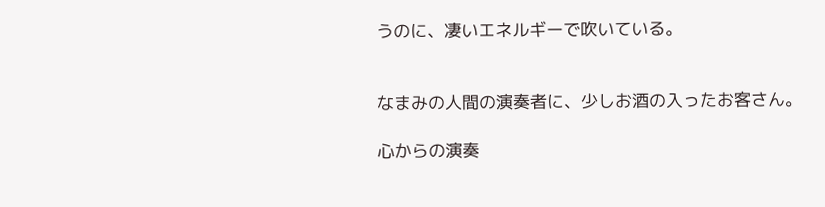うのに、凄いエネルギーで吹いている。


なまみの人間の演奏者に、少しお酒の入ったお客さん。

心からの演奏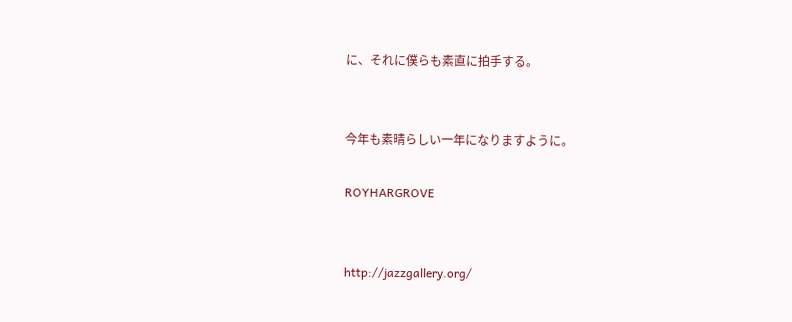に、それに僕らも素直に拍手する。


今年も素晴らしい一年になりますように。

ROYHARGROVE


http://jazzgallery.org/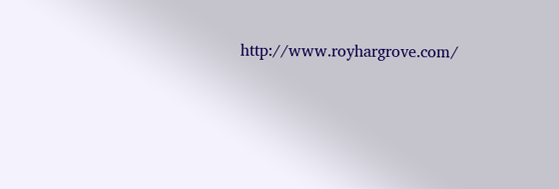http://www.royhargrove.com/